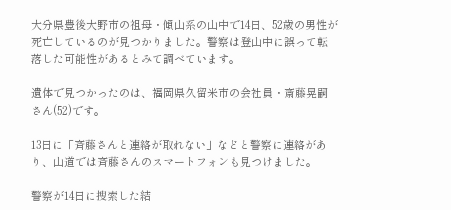大分県豊後大野市の祖母・傾山系の山中で14日、52歳の男性が死亡しているのが見つかりました。警察は登山中に誤って転落した可能性があるとみて調べています。

遺体で見つかったのは、福岡県久留米市の会社員・斎藤晃嗣さん(52)です。

13日に「斉藤さんと連絡が取れない」などと警察に連絡があり、山道では斉藤さんのスマートフォンも見つけました。

警察が14日に捜索した結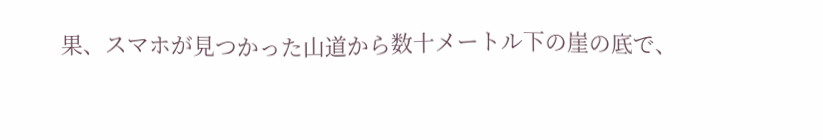果、スマホが見つかった山道から数十メートル下の崖の底で、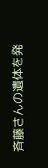斉藤さんの遺体を発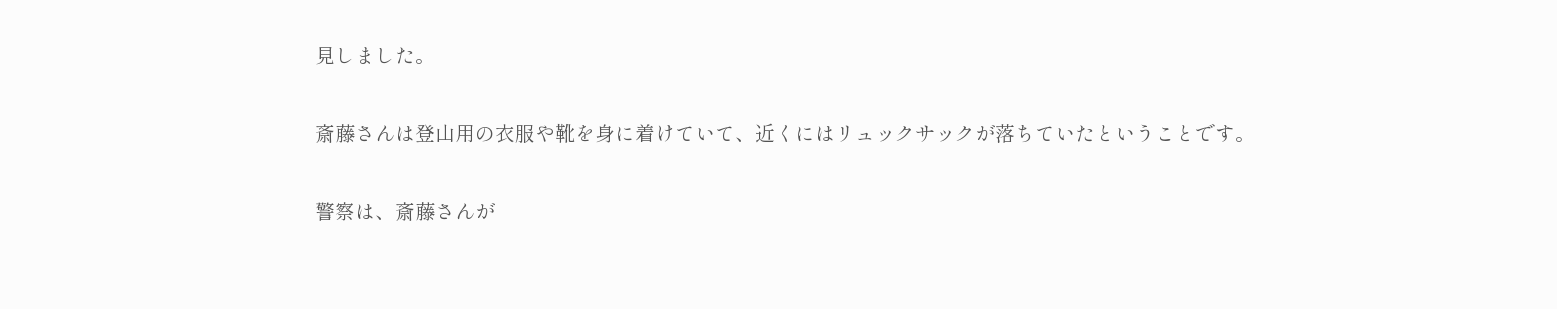見しました。

斎藤さんは登山用の衣服や靴を身に着けていて、近くにはリュックサックが落ちていたということです。

警察は、斎藤さんが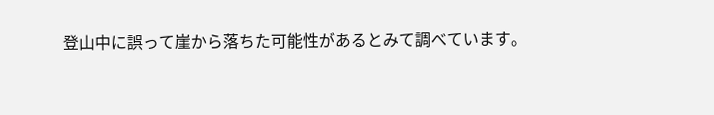登山中に誤って崖から落ちた可能性があるとみて調べています。